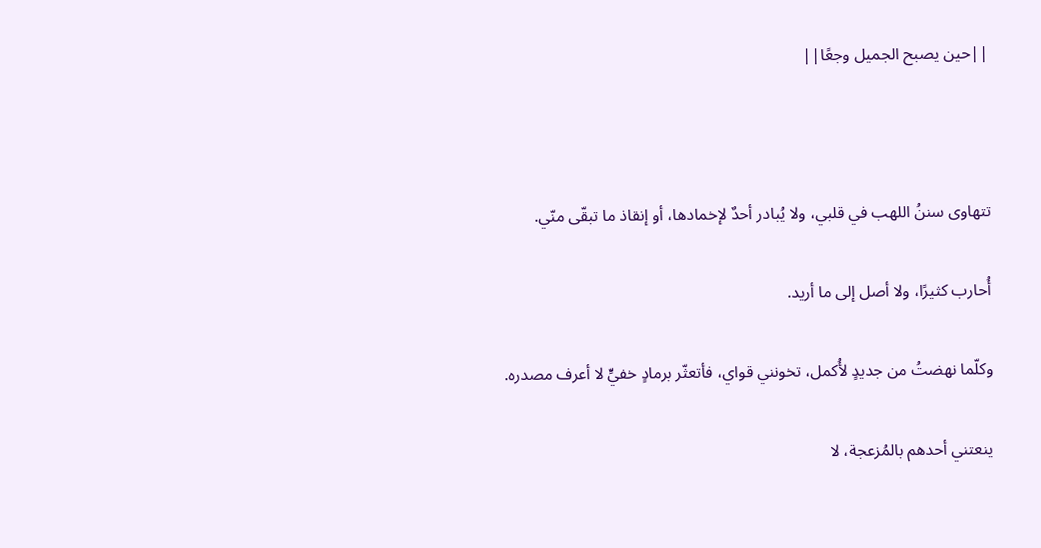||حين يصبح الجميل وجعًا||



تتهاوى سننُ اللهب في قلبي، ولا يُبادر أحدٌ لإخمادها، أو إنقاذ ما تبقّى منّي.

أُحارب كثيرًا، ولا أصل إلى ما أريد.

وكلّما نهضتُ من جديدٍ لأُكمل، تخونني قواي، فأتعثّر برمادٍ خفيٍّ لا أعرف مصدره.

ينعتني أحدهم بالمُزعجة، لا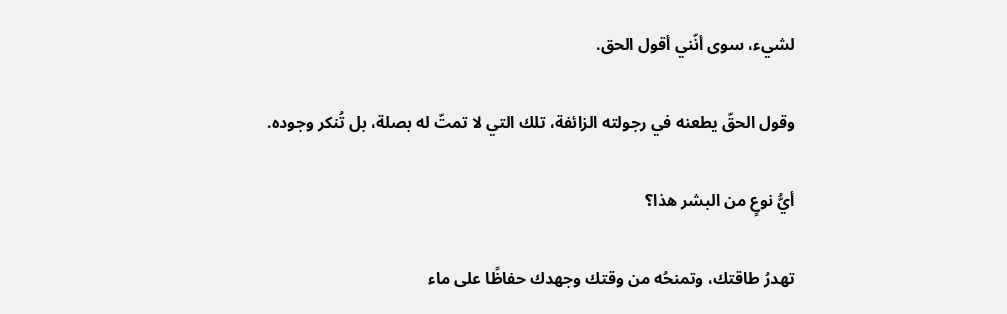لشيء، سوى أنّني أقول الحق.

وقول الحقّ يطعنه في رجولته الزائفة، تلك التي لا تمتّ له بصلة، بل تُنكر وجوده.

أيُّ نوعٍ من البشر هذا؟

تهدرُ طاقتك، وتمنحُه من وقتك وجهدك حفاظًا على ماء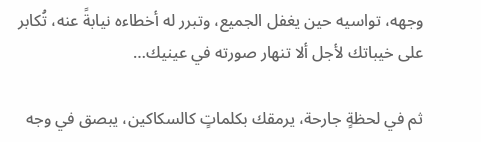وجهه، تواسيه حين يغفل الجميع، وتبرر له أخطاءه نيابةً عنه، تُكابر على خيباتك لأجل ألا تنهار صورته في عينيك…

ثم في لحظةٍ جارحة، يرمقك بكلماتٍ كالسكاكين، يبصق في وجه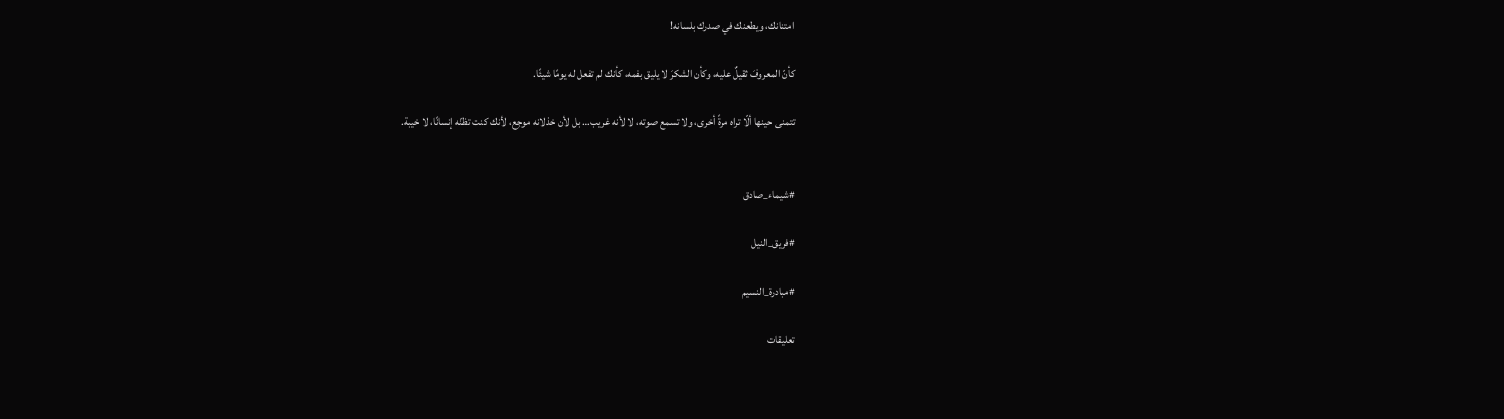امتنانك، ويطعنك في صدرك بلسانه!

كأنّ المعروفَ ثقيلٌ عليه، وكأن الشكرَ لا يليق بفمه، كأنك لم تفعل له يومًا شيئًا.

تتمنى حينها ألّا تراه مرةً أخرى، ولا تسمع صوته، لا لأنه غريب… بل لأن خذلانه موجِع، لأنك كنت تظنّه إنسانًا، لا خيبة.


#شيماء_صادق

#فريق_النيل

#مبادرة_النسيم

تعليقات